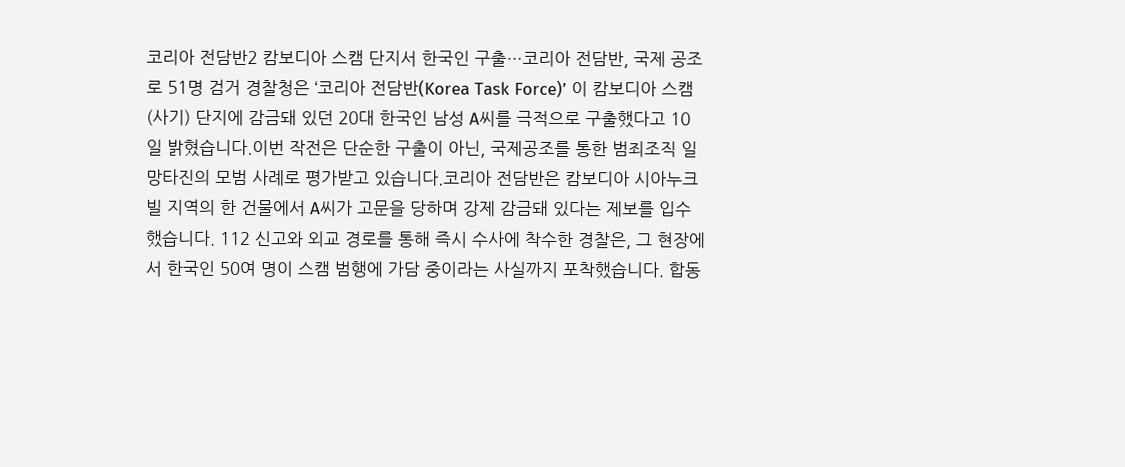코리아 전담반2 캄보디아 스캠 단지서 한국인 구출…코리아 전담반, 국제 공조로 51명 검거 경찰청은 ‘코리아 전담반(Korea Task Force)’ 이 캄보디아 스캠(사기) 단지에 감금돼 있던 20대 한국인 남성 A씨를 극적으로 구출했다고 10일 밝혔습니다.이번 작전은 단순한 구출이 아닌, 국제공조를 통한 범죄조직 일망타진의 모범 사례로 평가받고 있습니다.코리아 전담반은 캄보디아 시아누크빌 지역의 한 건물에서 A씨가 고문을 당하며 강제 감금돼 있다는 제보를 입수했습니다. 112 신고와 외교 경로를 통해 즉시 수사에 착수한 경찰은, 그 현장에서 한국인 50여 명이 스캠 범행에 가담 중이라는 사실까지 포착했습니다. 합동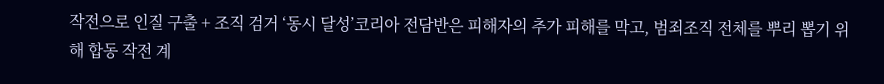작전으로 인질 구출 + 조직 검거 ‘동시 달성’코리아 전담반은 피해자의 추가 피해를 막고, 범죄조직 전체를 뿌리 뽑기 위해 합동 작전 계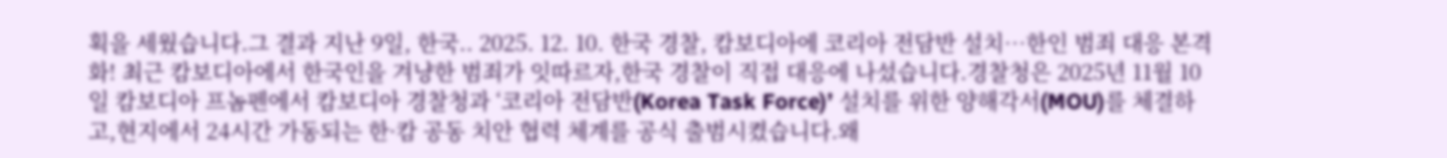획을 세웠습니다.그 결과 지난 9일, 한국.. 2025. 12. 10. 한국 경찰, 캄보디아에 코리아 전담반 설치…한인 범죄 대응 본격화! 최근 캄보디아에서 한국인을 겨냥한 범죄가 잇따르자,한국 경찰이 직접 대응에 나섰습니다.경찰청은 2025년 11월 10일 캄보디아 프놈펜에서 캄보디아 경찰청과 ‘코리아 전담반(Korea Task Force)’ 설치를 위한 양해각서(MOU)를 체결하고,현지에서 24시간 가동되는 한·캄 공동 치안 협력 체계를 공식 출범시켰습니다.왜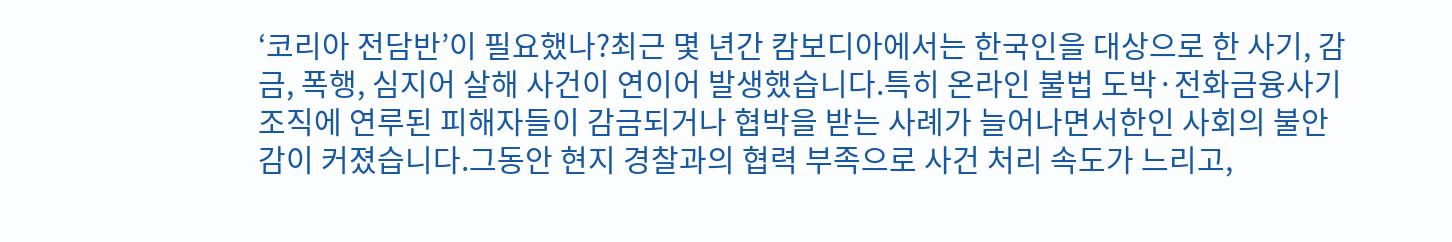‘코리아 전담반’이 필요했나?최근 몇 년간 캄보디아에서는 한국인을 대상으로 한 사기, 감금, 폭행, 심지어 살해 사건이 연이어 발생했습니다.특히 온라인 불법 도박·전화금융사기 조직에 연루된 피해자들이 감금되거나 협박을 받는 사례가 늘어나면서한인 사회의 불안감이 커졌습니다.그동안 현지 경찰과의 협력 부족으로 사건 처리 속도가 느리고,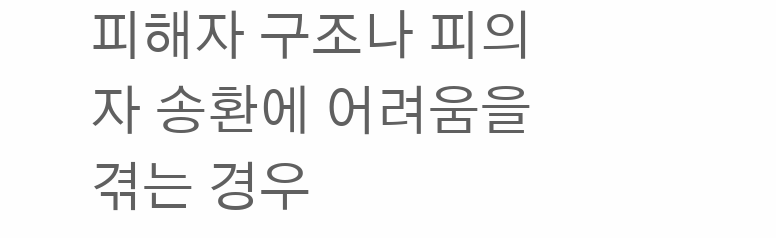피해자 구조나 피의자 송환에 어려움을 겪는 경우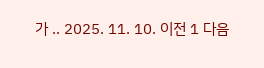가 .. 2025. 11. 10. 이전 1 다음